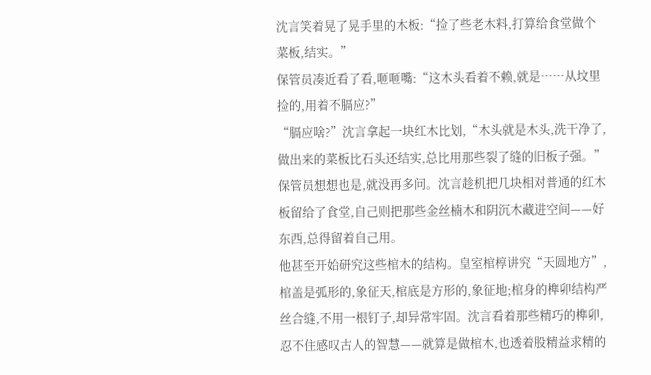沈言笑着晃了晃手里的木板:“捡了些老木料,打算给食堂做个菜板,结实。”
保管员凑近看了看,咂咂嘴:“这木头看着不赖,就是……从坟里捡的,用着不膈应?”
“膈应啥?”沈言拿起一块红木比划,“木头就是木头,洗干净了,做出来的菜板比石头还结实,总比用那些裂了缝的旧板子强。”
保管员想想也是,就没再多问。沈言趁机把几块相对普通的红木板留给了食堂,自己则把那些金丝楠木和阴沉木藏进空间——好东西,总得留着自己用。
他甚至开始研究这些棺木的结构。皇室棺椁讲究“天圆地方”,棺盖是弧形的,象征天,棺底是方形的,象征地;棺身的榫卯结构严丝合缝,不用一根钉子,却异常牢固。沈言看着那些精巧的榫卯,忍不住感叹古人的智慧——就算是做棺木,也透着股精益求精的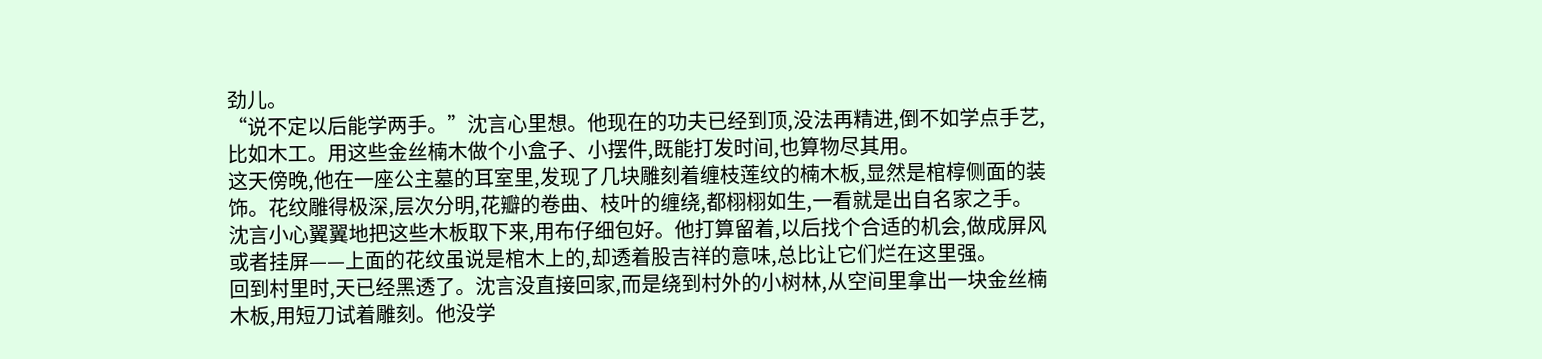劲儿。
“说不定以后能学两手。”沈言心里想。他现在的功夫已经到顶,没法再精进,倒不如学点手艺,比如木工。用这些金丝楠木做个小盒子、小摆件,既能打发时间,也算物尽其用。
这天傍晚,他在一座公主墓的耳室里,发现了几块雕刻着缠枝莲纹的楠木板,显然是棺椁侧面的装饰。花纹雕得极深,层次分明,花瓣的卷曲、枝叶的缠绕,都栩栩如生,一看就是出自名家之手。
沈言小心翼翼地把这些木板取下来,用布仔细包好。他打算留着,以后找个合适的机会,做成屏风或者挂屏——上面的花纹虽说是棺木上的,却透着股吉祥的意味,总比让它们烂在这里强。
回到村里时,天已经黑透了。沈言没直接回家,而是绕到村外的小树林,从空间里拿出一块金丝楠木板,用短刀试着雕刻。他没学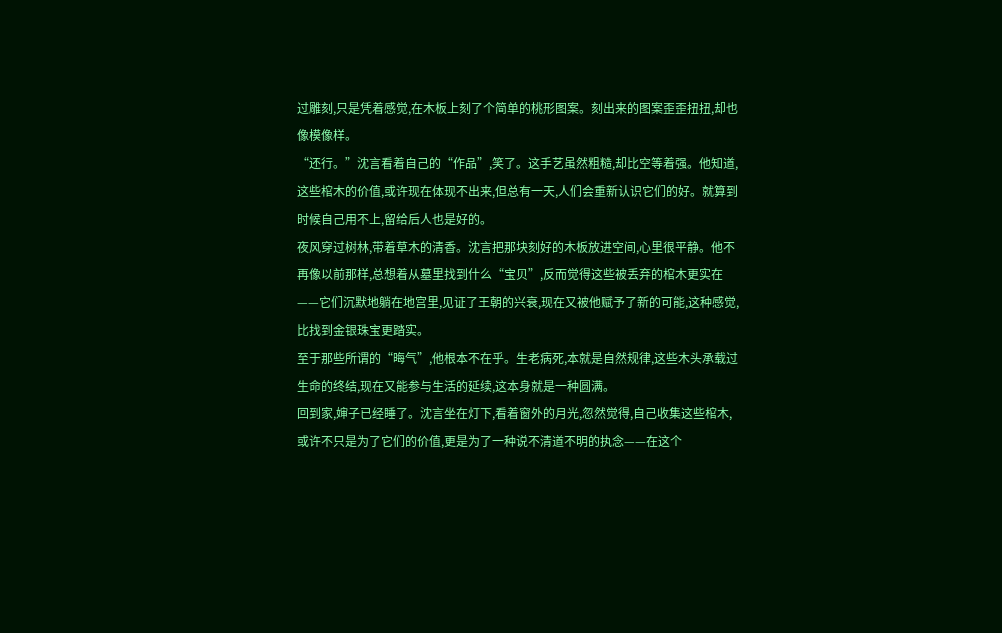过雕刻,只是凭着感觉,在木板上刻了个简单的桃形图案。刻出来的图案歪歪扭扭,却也像模像样。
“还行。”沈言看着自己的“作品”,笑了。这手艺虽然粗糙,却比空等着强。他知道,这些棺木的价值,或许现在体现不出来,但总有一天,人们会重新认识它们的好。就算到时候自己用不上,留给后人也是好的。
夜风穿过树林,带着草木的清香。沈言把那块刻好的木板放进空间,心里很平静。他不再像以前那样,总想着从墓里找到什么“宝贝”,反而觉得这些被丢弃的棺木更实在——它们沉默地躺在地宫里,见证了王朝的兴衰,现在又被他赋予了新的可能,这种感觉,比找到金银珠宝更踏实。
至于那些所谓的“晦气”,他根本不在乎。生老病死,本就是自然规律,这些木头承载过生命的终结,现在又能参与生活的延续,这本身就是一种圆满。
回到家,婶子已经睡了。沈言坐在灯下,看着窗外的月光,忽然觉得,自己收集这些棺木,或许不只是为了它们的价值,更是为了一种说不清道不明的执念——在这个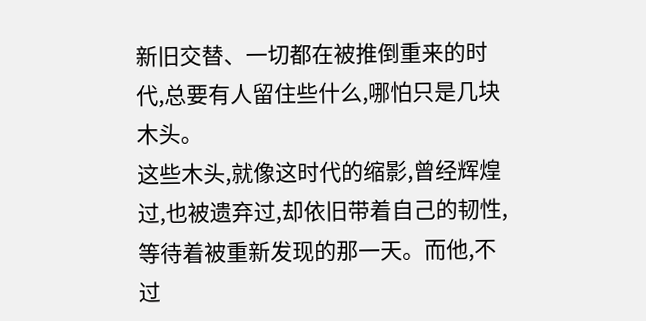新旧交替、一切都在被推倒重来的时代,总要有人留住些什么,哪怕只是几块木头。
这些木头,就像这时代的缩影,曾经辉煌过,也被遗弃过,却依旧带着自己的韧性,等待着被重新发现的那一天。而他,不过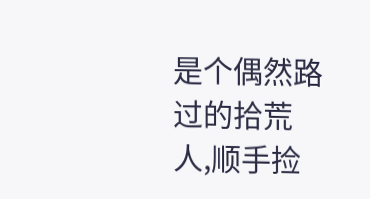是个偶然路过的拾荒人,顺手捡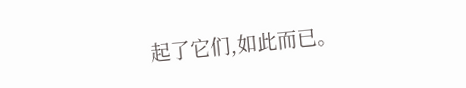起了它们,如此而已。